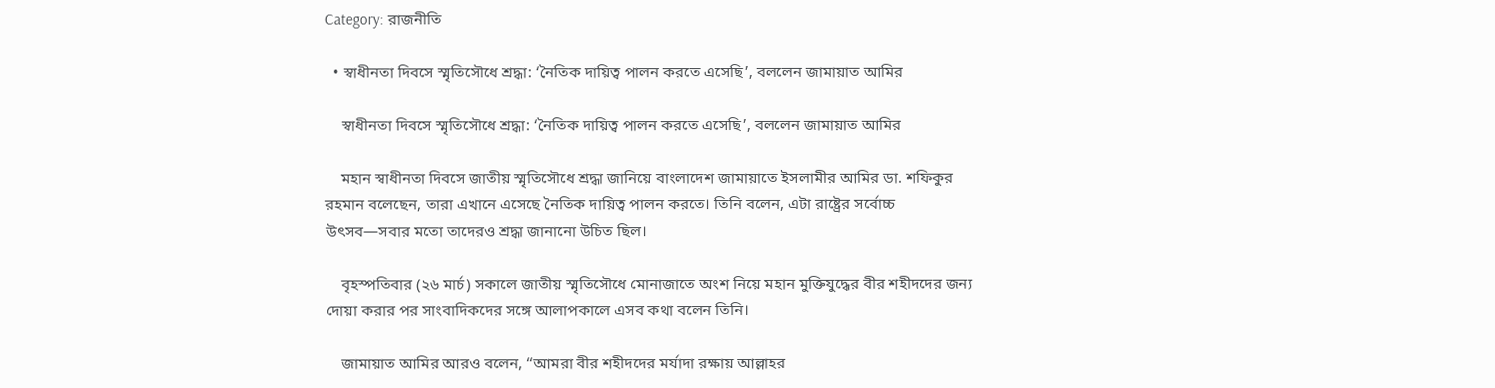Category: রাজনীতি

  • স্বাধীনতা দিবসে স্মৃতিসৌধে শ্রদ্ধা: ‘নৈতিক দায়িত্ব পালন করতে এসেছি’, বললেন জামায়াত আমির

    স্বাধীনতা দিবসে স্মৃতিসৌধে শ্রদ্ধা: ‘নৈতিক দায়িত্ব পালন করতে এসেছি’, বললেন জামায়াত আমির

    মহান স্বাধীনতা দিবসে জাতীয় স্মৃতিসৌধে শ্রদ্ধা জানিয়ে বাংলাদেশ জামায়াতে ইসলামীর আমির ডা. শফিকুর রহমান বলেছেন, তারা এখানে এসেছে নৈতিক দায়িত্ব পালন করতে। তিনি বলেন, এটা রাষ্ট্রের সর্বোচ্চ উৎসব—সবার মতো তাদেরও শ্রদ্ধা জানানো উচিত ছিল।

    বৃহস্পতিবার (২৬ মার্চ) সকালে জাতীয় স্মৃতিসৌধে মোনাজাতে অংশ নিয়ে মহান মুক্তিযুদ্ধের বীর শহীদদের জন্য দোয়া করার পর সাংবাদিকদের সঙ্গে আলাপকালে এসব কথা বলেন তিনি।

    জামায়াত আমির আরও বলেন, ‘‘আমরা বীর শহীদদের মর্যাদা রক্ষায় আল্লাহর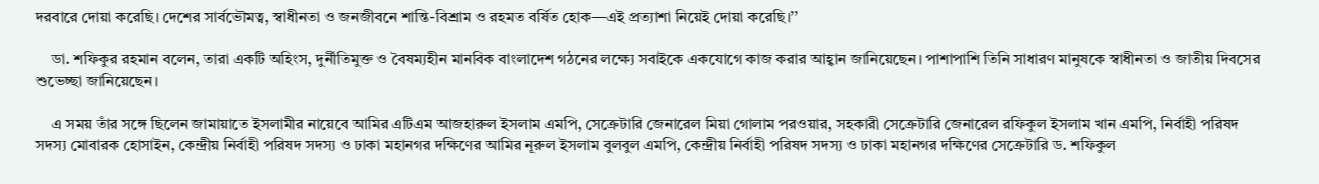দরবারে দোয়া করেছি। দেশের সার্বভৌমত্ব, স্বাধীনতা ও জনজীবনে শান্তি-বিশ্রাম ও রহমত বর্ষিত হোক—এই প্রত্যাশা নিয়েই দোয়া করেছি।’’

    ডা. শফিকুর রহমান বলেন, তারা একটি অহিংস, দুর্নীতিমুক্ত ও বৈষম্যহীন মানবিক বাংলাদেশ গঠনের লক্ষ্যে সবাইকে একযোগে কাজ করার আহ্বান জানিয়েছেন। পাশাপাশি তিনি সাধারণ মানুষকে স্বাধীনতা ও জাতীয় দিবসের শুভেচ্ছা জানিয়েছেন।

    এ সময় তাঁর সঙ্গে ছিলেন জামায়াতে ইসলামীর নায়েবে আমির এটিএম আজহারুল ইসলাম এমপি, সেক্রেটারি জেনারেল মিয়া গোলাম পরওয়ার, সহকারী সেক্রেটারি জেনারেল রফিকুল ইসলাম খান এমপি, নির্বাহী পরিষদ সদস্য মোবারক হোসাইন, কেন্দ্রীয় নির্বাহী পরিষদ সদস্য ও ঢাকা মহানগর দক্ষিণের আমির নূরুল ইসলাম বুলবুল এমপি, কেন্দ্রীয় নির্বাহী পরিষদ সদস্য ও ঢাকা মহানগর দক্ষিণের সেক্রেটারি ড. শফিকুল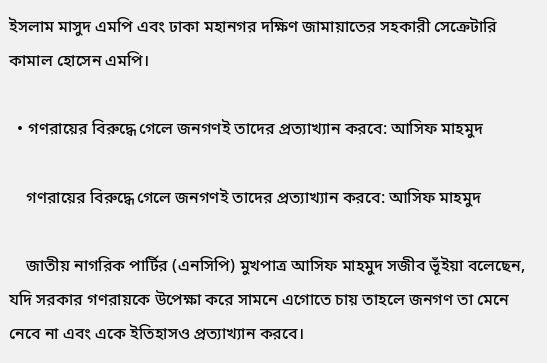ইসলাম মাসুদ এমপি এবং ঢাকা মহানগর দক্ষিণ জামায়াতের সহকারী সেক্রেটারি কামাল হোসেন এমপি।

  • গণরায়ের বিরুদ্ধে গেলে জনগণই তাদের প্রত্যাখ্যান করবে: আসিফ মাহমুদ

    গণরায়ের বিরুদ্ধে গেলে জনগণই তাদের প্রত্যাখ্যান করবে: আসিফ মাহমুদ

    জাতীয় নাগরিক পার্টির (এনসিপি) মুখপাত্র আসিফ মাহমুদ সজীব ভূঁইয়া বলেছেন, যদি সরকার গণরায়কে উপেক্ষা করে সামনে এগোতে চায় তাহলে জনগণ তা মেনে নেবে না এবং একে ইতিহাসও প্রত্যাখ্যান করবে।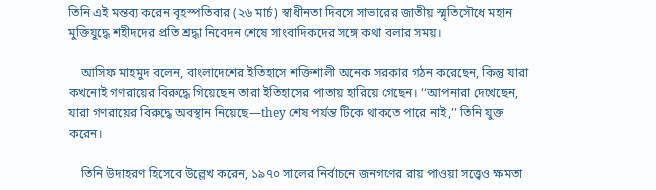তিনি এই মন্তব্য করেন বৃহস্পতিবার (২৬ মার্চ) স্বাধীনতা দিবসে সাভারের জাতীয় স্মৃতিসৌধে মহান মুক্তিযুদ্ধে শহীদদের প্রতি শ্রদ্ধা নিবেদন শেষে সাংবাদিকদের সঙ্গে কথা বলার সময়।

    আসিফ মাহমুদ বলেন, বাংলাদেশের ইতিহাসে শক্তিশালী অনেক সরকার গঠন করেছেন, কিন্তু যারা কখনোই গণরায়ের বিরুদ্ধে গিয়েছেন তারা ইতিহাসের পাতায় হারিয়ে গেছেন। ‘‘আপনারা দেখেছেন, যারা গণরায়ের বিরুদ্ধে অবস্থান নিয়েছে—they শেষ পর্যন্ত টিকে থাকতে পারে নাই,’’ তিনি যুক্ত করেন।

    তিনি উদাহরণ হিসেবে উল্লেখ করেন, ১৯৭০ সালের নির্বাচনে জনগণের রায় পাওয়া সত্ত্বেও ক্ষমতা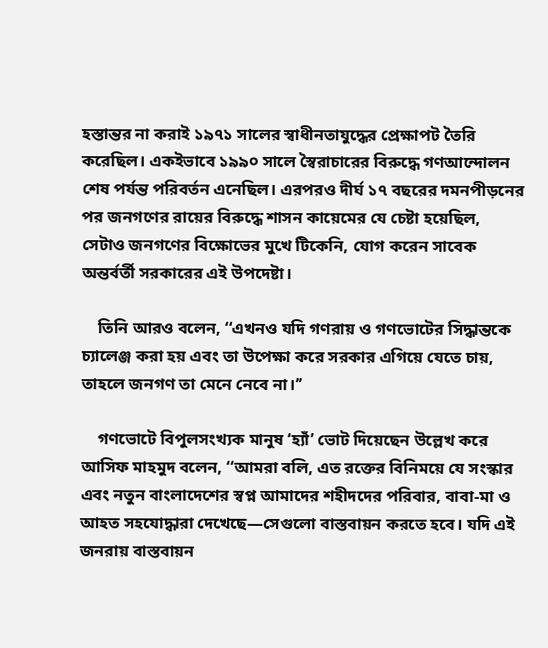হস্তান্তর না করাই ১৯৭১ সালের স্বাধীনতাযুদ্ধের প্রেক্ষাপট তৈরি করেছিল। একইভাবে ১৯৯০ সালে স্বৈরাচারের বিরুদ্ধে গণআন্দোলন শেষ পর্যন্ত পরিবর্তন এনেছিল। এরপরও দীর্ঘ ১৭ বছরের দমনপীড়নের পর জনগণের রায়ের বিরুদ্ধে শাসন কায়েমের যে চেষ্টা হয়েছিল, সেটাও জনগণের বিক্ষোভের মুখে টিকেনি, যোগ করেন সাবেক অন্তর্বর্তী সরকারের এই উপদেষ্টা।

    তিনি আরও বলেন, ‘‘এখনও যদি গণরায় ও গণভোটের সিদ্ধান্তকে চ্যালেঞ্জ করা হয় এবং তা উপেক্ষা করে সরকার এগিয়ে যেতে চায়, তাহলে জনগণ তা মেনে নেবে না।’’

    গণভোটে বিপুলসংখ্যক মানুষ ‘হ্যাঁ’ ভোট দিয়েছেন উল্লেখ করে আসিফ মাহমুদ বলেন, ‘‘আমরা বলি, এত রক্তের বিনিময়ে যে সংস্কার এবং নতুন বাংলাদেশের স্বপ্ন আমাদের শহীদদের পরিবার, বাবা-মা ও আহত সহযোদ্ধারা দেখেছে—সেগুলো বাস্তবায়ন করতে হবে। যদি এই জনরায় বাস্তবায়ন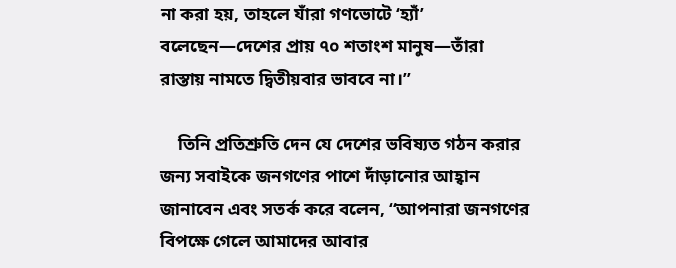না করা হয়, তাহলে যাঁরা গণভোটে ‘হ্যাঁ’ বলেছেন—দেশের প্রায় ৭০ শতাংশ মানুষ—তাঁরা রাস্তায় নামতে দ্বিতীয়বার ভাববে না।’’

    তিনি প্রতিশ্রুতি দেন যে দেশের ভবিষ্যত গঠন করার জন্য সবাইকে জনগণের পাশে দাঁড়ানোর আহ্বান জানাবেন এবং সতর্ক করে বলেন, ‘‘আপনারা জনগণের বিপক্ষে গেলে আমাদের আবার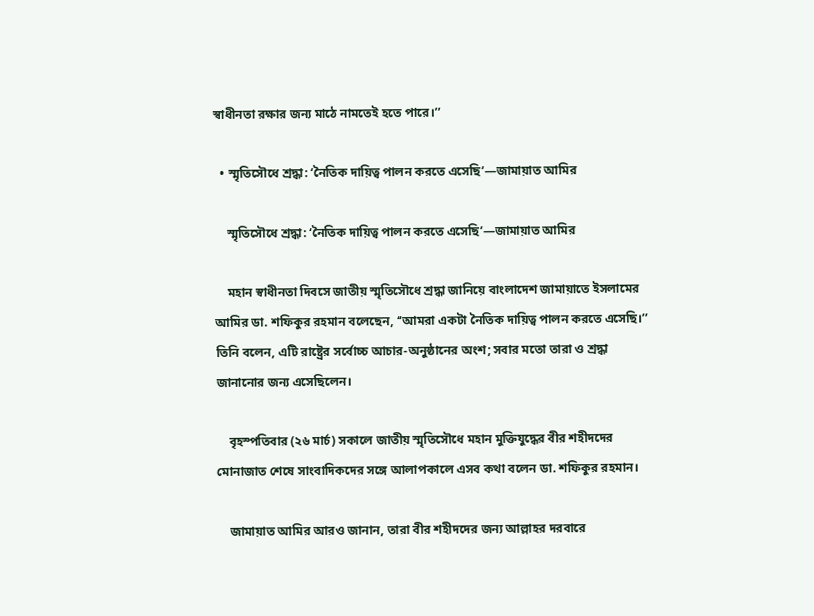স্বাধীনতা রক্ষার জন্য মাঠে নামতেই হতে পারে।’’

  • স্মৃতিসৌধে শ্রদ্ধা: ‘নৈতিক দায়িত্ব পালন করতে এসেছি’—জামায়াত আমির

    স্মৃতিসৌধে শ্রদ্ধা: ‘নৈতিক দায়িত্ব পালন করতে এসেছি’—জামায়াত আমির

    মহান স্বাধীনতা দিবসে জাতীয় স্মৃতিসৌধে শ্রদ্ধা জানিয়ে বাংলাদেশ জামায়াতে ইসলামের আমির ডা. শফিকুর রহমান বলেছেন, ‘‘আমরা একটা নৈতিক দায়িত্ব পালন করতে এসেছি।’’ তিনি বলেন, এটি রাষ্ট্রের সর্বোচ্চ আচার-অনুষ্ঠানের অংশ; সবার মতো তারা ও শ্রদ্ধা জানানোর জন্য এসেছিলেন।

    বৃহস্পতিবার (২৬ মার্চ) সকালে জাতীয় স্মৃতিসৌধে মহান মুক্তিযুদ্ধের বীর শহীদদের মোনাজাত শেষে সাংবাদিকদের সঙ্গে আলাপকালে এসব কথা বলেন ডা. শফিকুর রহমান।

    জামায়াত আমির আরও জানান, তারা বীর শহীদদের জন্য আল্লাহর দরবারে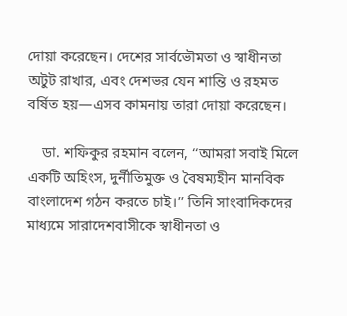দোয়া করেছেন। দেশের সার্বভৌমতা ও স্বাধীনতা অটুট রাখার, এবং দেশভর যেন শান্তি ও রহমত বর্ষিত হয়—এসব কামনায় তারা দোয়া করেছেন।

    ডা. শফিকুর রহমান বলেন, ‘‘আমরা সবাই মিলে একটি অহিংস, দুর্নীতিমুক্ত ও বৈষম্যহীন মানবিক বাংলাদেশ গঠন করতে চাই।’’ তিনি সাংবাদিকদের মাধ্যমে সারাদেশবাসীকে স্বাধীনতা ও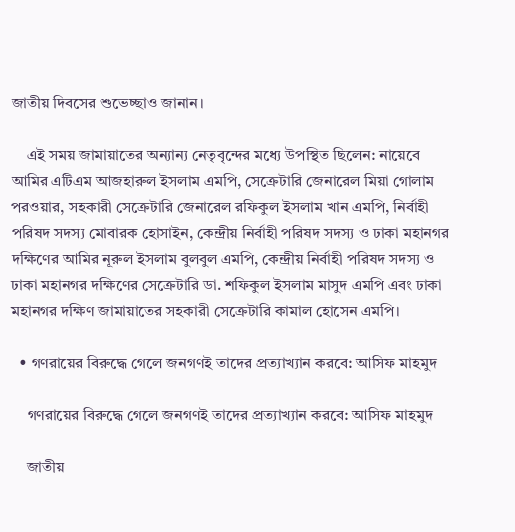জাতীয় দিবসের শুভেচ্ছাও জানান।

    এই সময় জামায়াতের অন্যান্য নেতৃবৃন্দের মধ্যে উপস্থিত ছিলেন: নায়েবে আমির এটিএম আজহারুল ইসলাম এমপি, সেক্রেটারি জেনারেল মিয়া গোলাম পরওয়ার, সহকারী সেক্রেটারি জেনারেল রফিকুল ইসলাম খান এমপি, নির্বাহী পরিষদ সদস্য মোবারক হোসাইন, কেন্দ্রীয় নির্বাহী পরিষদ সদস্য ও ঢাকা মহানগর দক্ষিণের আমির নূরুল ইসলাম বুলবুল এমপি, কেন্দ্রীয় নির্বাহী পরিষদ সদস্য ও ঢাকা মহানগর দক্ষিণের সেক্রেটারি ডা. শফিকুল ইসলাম মাসুদ এমপি এবং ঢাকা মহানগর দক্ষিণ জামায়াতের সহকারী সেক্রেটারি কামাল হোসেন এমপি।

  • গণরায়ের বিরুদ্ধে গেলে জনগণই তাদের প্রত্যাখ্যান করবে: আসিফ মাহমুদ

    গণরায়ের বিরুদ্ধে গেলে জনগণই তাদের প্রত্যাখ্যান করবে: আসিফ মাহমুদ

    জাতীয়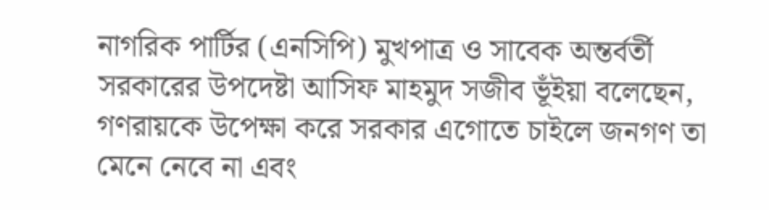নাগরিক পার্টির (এনসিপি) মুখপাত্র ও সাবেক অন্তর্বর্তী সরকারের উপদেষ্টা আসিফ মাহমুদ সজীব ভূঁইয়া বলেছেন, গণরায়কে উপেক্ষা করে সরকার এগোতে চাইলে জনগণ তা মেনে নেবে না এবং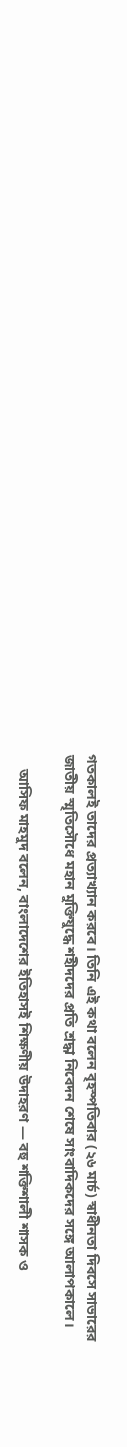গতকালই তাদের প্রত্যাখ্যান করবে। তিনি এই কথা বলেন বৃহস্পতিবার (২৬ মার্চ) স্বাধীনতা দিবসে সাভারের জাতীয় স্মৃতিসৌধে মহান মুক্তিযুদ্ধে শহীদদের প্রতি শ্রদ্ধা নিবেদন শেষে সাংবাদিকদের সঙ্গে আলাপকালে।

    আসিফ মাহমুদ বলেন, বাংলাদেশের ইতিহাসই শিক্ষণীয় উদাহরণ — বহু শক্তিশালী শাসক ও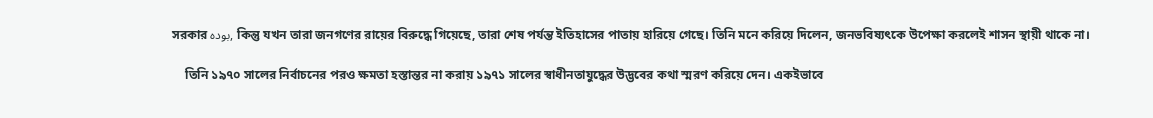সরকার بوده, কিন্তু যখন তারা জনগণের রায়ের বিরুদ্ধে গিয়েছে, তারা শেষ পর্যন্ত ইতিহাসের পাতায় হারিয়ে গেছে। তিনি মনে করিয়ে দিলেন, জনভবিষ্যৎকে উপেক্ষা করলেই শাসন স্থায়ী থাকে না।

    তিনি ১৯৭০ সালের নির্বাচনের পরও ক্ষমতা হস্তান্তর না করায় ১৯৭১ সালের স্বাধীনতাযুদ্ধের উদ্ভবের কথা স্মরণ করিয়ে দেন। একইভাবে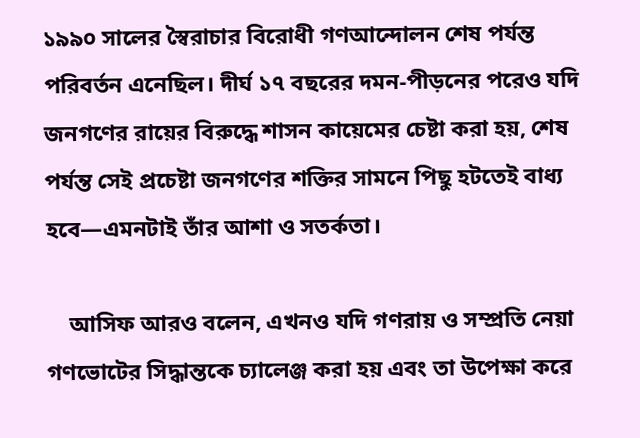১৯৯০ সালের স্বৈরাচার বিরোধী গণআন্দোলন শেষ পর্যন্ত পরিবর্তন এনেছিল। দীর্ঘ ১৭ বছরের দমন-পীড়নের পরেও যদি জনগণের রায়ের বিরুদ্ধে শাসন কায়েমের চেষ্টা করা হয়, শেষ পর্যন্ত সেই প্রচেষ্টা জনগণের শক্তির সামনে পিছু হটতেই বাধ্য হবে—এমনটাই তাঁর আশা ও সতর্কতা।

    আসিফ আরও বলেন, এখনও যদি গণরায় ও সম্প্রতি নেয়া গণভোটের সিদ্ধান্তকে চ্যালেঞ্জ করা হয় এবং তা উপেক্ষা করে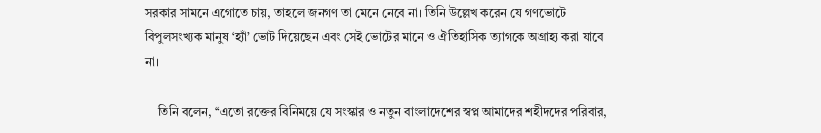সরকার সামনে এগোতে চায়, তাহলে জনগণ তা মেনে নেবে না। তিনি উল্লেখ করেন যে গণভোটে বিপুলসংখ্যক মানুষ ‘হ্যাঁ’ ভোট দিয়েছেন এবং সেই ভোটের মানে ও ঐতিহাসিক ত্যাগকে অগ্রাহ্য করা যাবে না।

    তিনি বলেন, ‘‘এতো রক্তের বিনিময়ে যে সংস্কার ও নতুন বাংলাদেশের স্বপ্ন আমাদের শহীদদের পরিবার,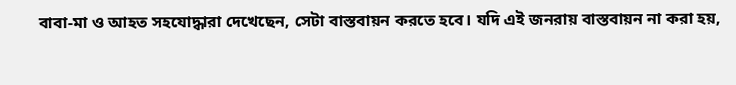বাবা-মা ও আহত সহযোদ্ধারা দেখেছেন, সেটা বাস্তবায়ন করতে হবে। যদি এই জনরায় বাস্তবায়ন না করা হয়,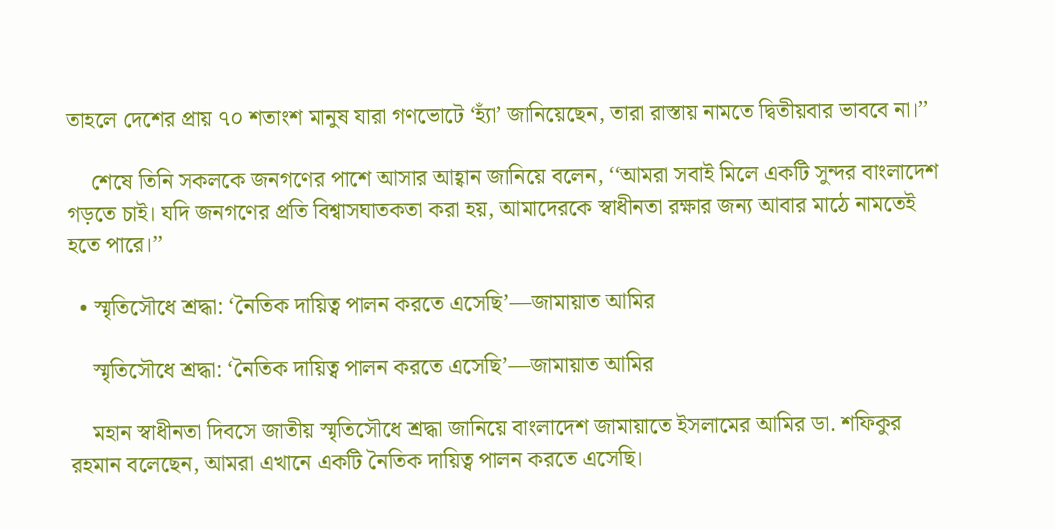তাহলে দেশের প্রায় ৭০ শতাংশ মানুষ যারা গণভোটে ‘হ্যাঁ’ জানিয়েছেন, তারা রাস্তায় নামতে দ্বিতীয়বার ভাববে না।’’

    শেষে তিনি সকলকে জনগণের পাশে আসার আহ্বান জানিয়ে বলেন, ‘‘আমরা সবাই মিলে একটি সুন্দর বাংলাদেশ গড়তে চাই। যদি জনগণের প্রতি বিশ্বাসঘাতকতা করা হয়, আমাদেরকে স্বাধীনতা রক্ষার জন্য আবার মাঠে নামতেই হতে পারে।’’

  • স্মৃতিসৌধে শ্রদ্ধা: ‘নৈতিক দায়িত্ব পালন করতে এসেছি’—জামায়াত আমির

    স্মৃতিসৌধে শ্রদ্ধা: ‘নৈতিক দায়িত্ব পালন করতে এসেছি’—জামায়াত আমির

    মহান স্বাধীনতা দিবসে জাতীয় স্মৃতিসৌধে শ্রদ্ধা জানিয়ে বাংলাদেশ জামায়াতে ইসলামের আমির ডা. শফিকুর রহমান বলেছেন, আমরা এখানে একটি নৈতিক দায়িত্ব পালন করতে এসেছি।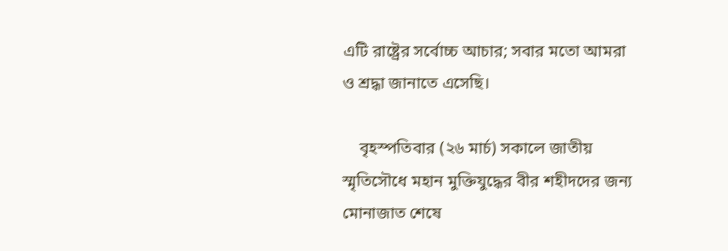এটি রাষ্ট্রের সর্বোচ্চ আচার; সবার মতো আমরা ও শ্রদ্ধা জানাতে এসেছি।

    বৃহস্পতিবার (২৬ মার্চ) সকালে জাতীয় স্মৃতিসৌধে মহান মুক্তিযুদ্ধের বীর শহীদদের জন্য মোনাজাত শেষে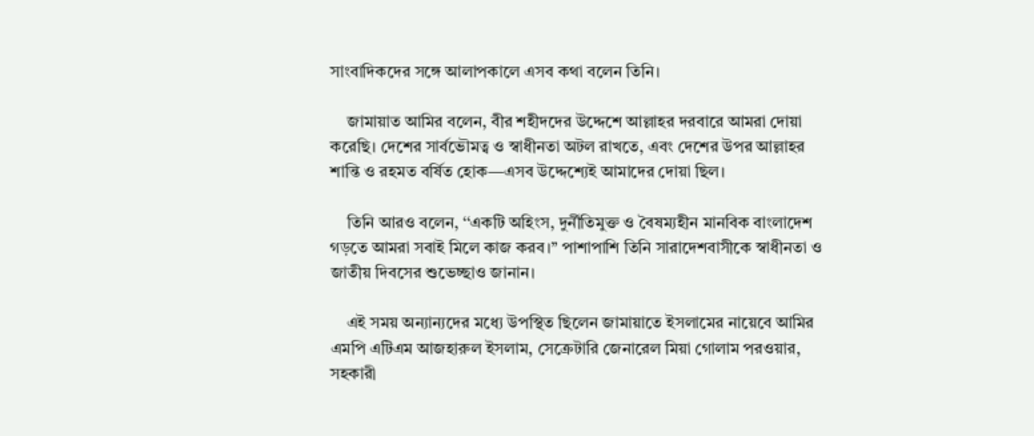সাংবাদিকদের সঙ্গে আলাপকালে এসব কথা বলেন তিনি।

    জামায়াত আমির বলেন, বীর শহীদদের উদ্দেশে আল্লাহর দরবারে আমরা দোয়া করেছি। দেশের সার্বভৌমত্ব ও স্বাধীনতা অটল রাখতে, এবং দেশের উপর আল্লাহর শান্তি ও রহমত বর্ষিত হোক—এসব উদ্দেশ্যেই আমাদের দোয়া ছিল।

    তিনি আরও বলেন, ‘‘একটি অহিংস, দুর্নীতিমুক্ত ও বৈষম্যহীন মানবিক বাংলাদেশ গড়তে আমরা সবাই মিলে কাজ করব।’’ পাশাপাশি তিনি সারাদেশবাসীকে স্বাধীনতা ও জাতীয় দিবসের শুভেচ্ছাও জানান।

    এই সময় অন্যান্যদের মধ্যে উপস্থিত ছিলেন জামায়াতে ইসলামের নায়েবে আমির এমপি এটিএম আজহারুল ইসলাম, সেক্রেটারি জেনারেল মিয়া গোলাম পরওয়ার, সহকারী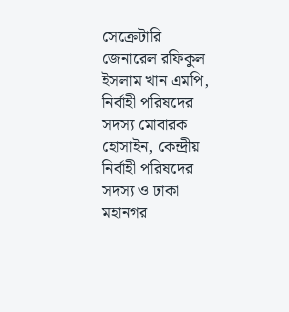সেক্রেটারি জেনারেল রফিকুল ইসলাম খান এমপি, নির্বাহী পরিষদের সদস্য মোবারক হোসাইন, কেন্দ্রীয় নির্বাহী পরিষদের সদস্য ও ঢাকা মহানগর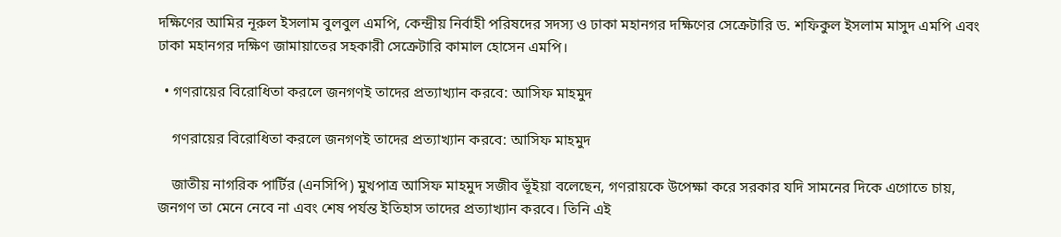দক্ষিণের আমির নূরুল ইসলাম বুলবুল এমপি, কেন্দ্রীয় নির্বাহী পরিষদের সদস্য ও ঢাকা মহানগর দক্ষিণের সেক্রেটারি ড. শফিকুল ইসলাম মাসুদ এমপি এবং ঢাকা মহানগর দক্ষিণ জামায়াতের সহকারী সেক্রেটারি কামাল হোসেন এমপি।

  • গণরায়ের বিরোধিতা করলে জনগণই তাদের প্রত্যাখ্যান করবে: আসিফ মাহমুদ

    গণরায়ের বিরোধিতা করলে জনগণই তাদের প্রত্যাখ্যান করবে: আসিফ মাহমুদ

    জাতীয় নাগরিক পার্টির (এনসিপি) মুখপাত্র আসিফ মাহমুদ সজীব ভূঁইয়া বলেছেন, গণরায়কে উপেক্ষা করে সরকার যদি সামনের দিকে এগোতে চায়, জনগণ তা মেনে নেবে না এবং শেষ পর্যন্ত ইতিহাস তাদের প্রত্যাখ্যান করবে। তিনি এই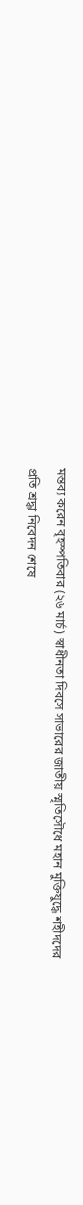মন্তব্য করেন বৃহস্পতিবার (২৬ মার্চ) স্বাধীনতা দিবসে সাভারের জাতীয় স্মৃতিসৌধে মহান মুক্তিযুদ্ধে শহীদদের প্রতি শ্রদ্ধা নিবেদন শেষে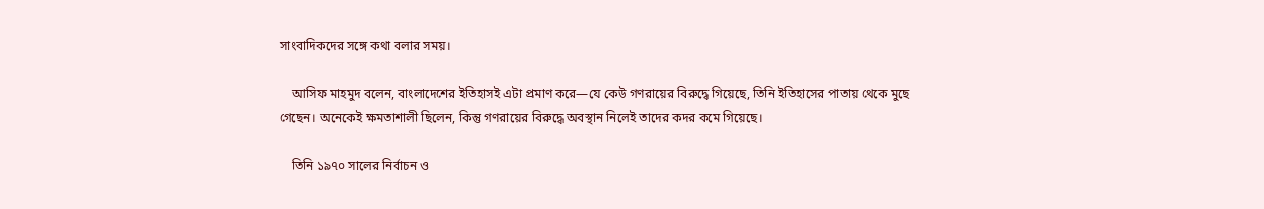সাংবাদিকদের সঙ্গে কথা বলার সময়।

    আসিফ মাহমুদ বলেন, বাংলাদেশের ইতিহাসই এটা প্রমাণ করে—যে কেউ গণরায়ের বিরুদ্ধে গিয়েছে, তিনি ইতিহাসের পাতায় থেকে মুছে গেছেন। অনেকেই ক্ষমতাশালী ছিলেন, কিন্তু গণরায়ের বিরুদ্ধে অবস্থান নিলেই তাদের কদর কমে গিয়েছে।

    তিনি ১৯৭০ সালের নির্বাচন ও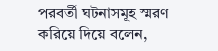পরবর্তী ঘটনাসমূহ স্মরণ করিয়ে দিয়ে বলেন,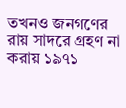তখনও জনগণের রায় সাদরে গ্রহণ না করায় ১৯৭১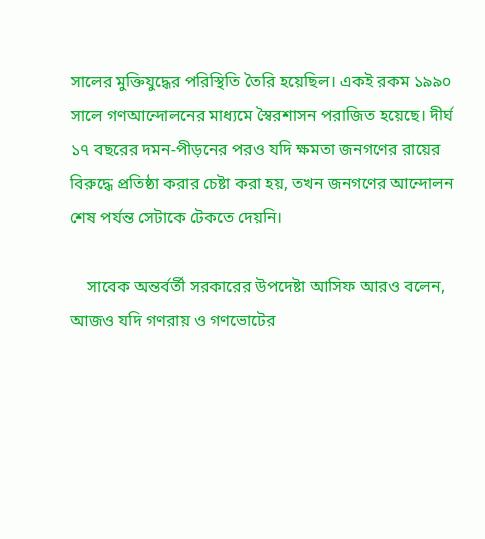সালের মুক্তিযুদ্ধের পরিস্থিতি তৈরি হয়েছিল। একই রকম ১৯৯০ সালে গণআন্দোলনের মাধ্যমে স্বৈরশাসন পরাজিত হয়েছে। দীর্ঘ ১৭ বছরের দমন-পীড়নের পরও যদি ক্ষমতা জনগণের রায়ের বিরুদ্ধে প্রতিষ্ঠা করার চেষ্টা করা হয়, তখন জনগণের আন্দোলন শেষ পর্যন্ত সেটাকে টেকতে দেয়নি।

    সাবেক অন্তর্বর্তী সরকারের উপদেষ্টা আসিফ আরও বলেন, আজও যদি গণরায় ও গণভোটের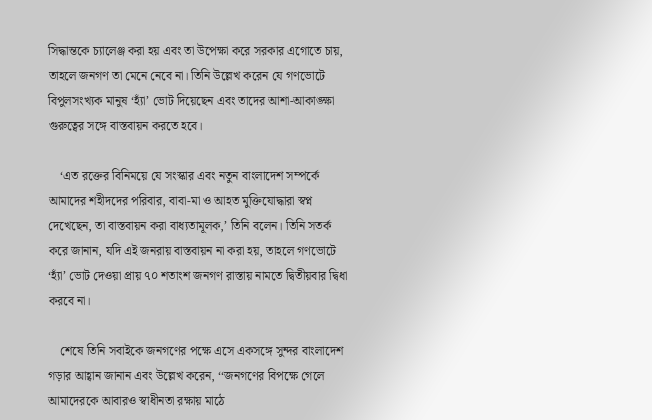সিদ্ধান্তকে চ্যালেঞ্জ করা হয় এবং তা উপেক্ষা করে সরকার এগোতে চায়, তাহলে জনগণ তা মেনে নেবে না। তিনি উল্লেখ করেন যে গণভোটে বিপুলসংখ্যক মানুষ ‘হ্যাঁ’ ভোট দিয়েছেন এবং তাদের আশা-আকাঙ্ক্ষা গুরুত্বের সঙ্গে বাস্তবায়ন করতে হবে।

    ‘এত রক্তের বিনিময়ে যে সংস্কার এবং নতুন বাংলাদেশ সম্পর্কে আমাদের শহীদদের পরিবার, বাবা-মা ও আহত মুক্তিযোদ্ধারা স্বপ্ন দেখেছেন, তা বাস্তবায়ন করা বাধ্যতামূলক,’ তিনি বলেন। তিনি সতর্ক করে জানান, যদি এই জনরায় বাস্তবায়ন না করা হয়, তাহলে গণভোটে ‘হ্যাঁ’ ভোট দেওয়া প্রায় ৭০ শতাংশ জনগণ রাস্তায় নামতে দ্বিতীয়বার দ্বিধা করবে না।

    শেষে তিনি সবাইকে জনগণের পক্ষে এসে একসঙ্গে সুন্দর বাংলাদেশ গড়ার আহ্বান জানান এবং উল্লেখ করেন, ‘‘জনগণের বিপক্ষে গেলে আমাদেরকে আবারও স্বাধীনতা রক্ষায় মাঠে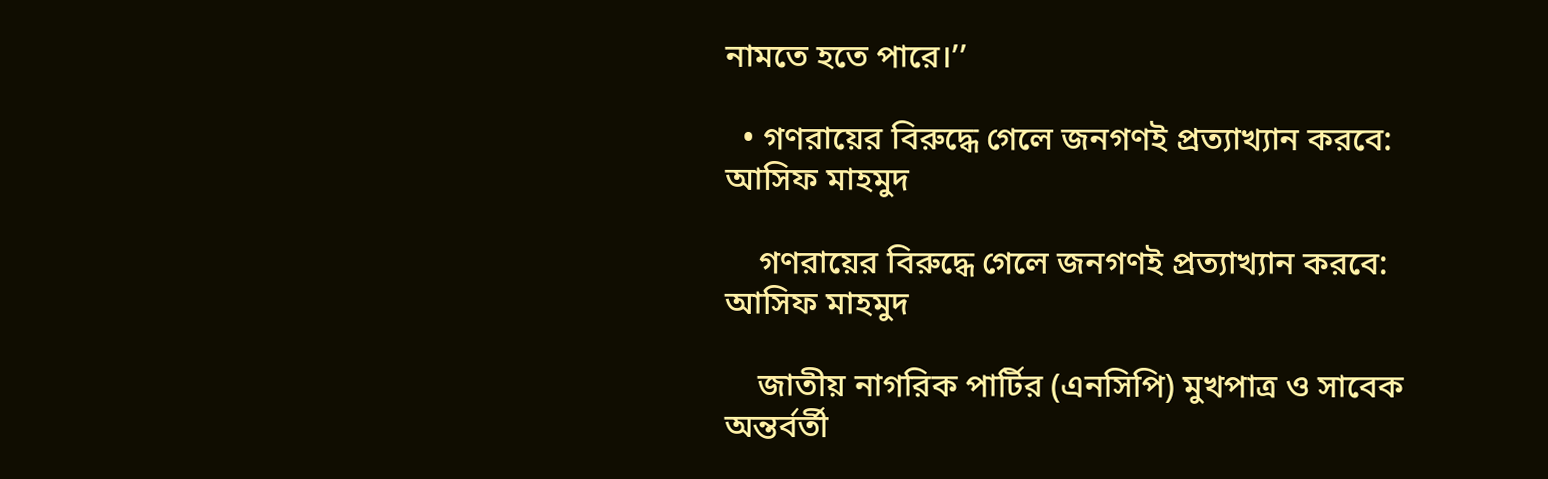নামতে হতে পারে।’’

  • গণরায়ের বিরুদ্ধে গেলে জনগণই প্রত্যাখ্যান করবে: আসিফ মাহমুদ

    গণরায়ের বিরুদ্ধে গেলে জনগণই প্রত্যাখ্যান করবে: আসিফ মাহমুদ

    জাতীয় নাগরিক পার্টির (এনসিপি) মুখপাত্র ও সাবেক অন্তর্বর্তী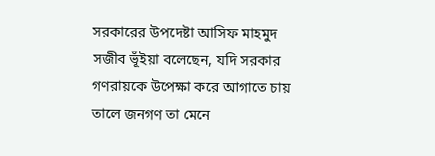সরকারের উপদেষ্টা আসিফ মাহমুদ সজীব ভূঁইয়া বলেছেন, যদি সরকার গণরায়কে উপেক্ষা করে আগাতে চায় তালে জনগণ তা মেনে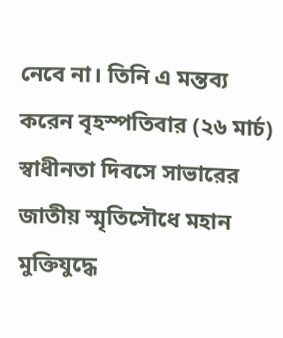নেবে না। তিনি এ মন্তব্য করেন বৃহস্পতিবার (২৬ মার্চ) স্বাধীনতা দিবসে সাভারের জাতীয় স্মৃতিসৌধে মহান মুক্তিযুদ্ধে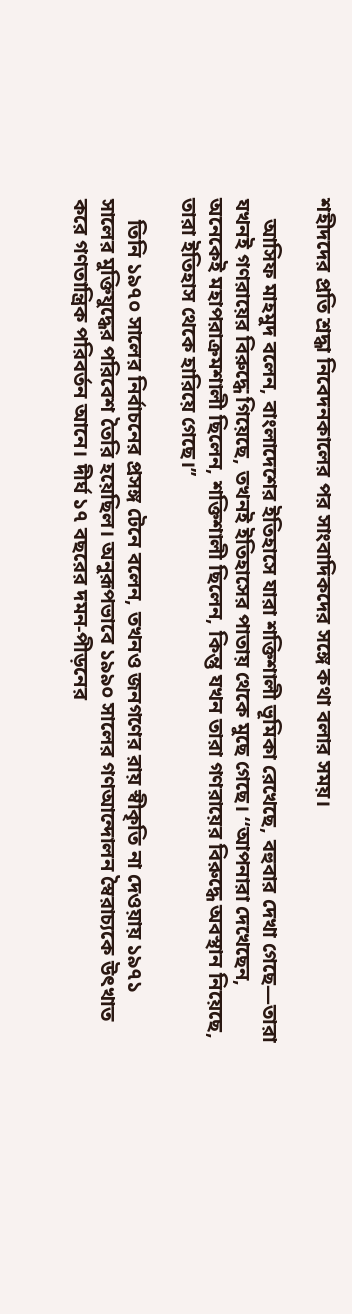শহীদদের প্রতি শ্রদ্ধা নিবেদনকালের পর সাংবাদিকদের সঙ্গে কথা বলার সময়।

    আসিফ মাহমুদ বলেন, বাংলাদেশের ইতিহাসে যারা শক্তিশালী ভূমিকা রেখেছে, বহুবার দেখা গেছে—তারা যখনই গণরায়ের বিরুদ্ধে গিয়েছে, তখনই ইতিহাসের পাতায় থেকে মুছে গেছে। ‘‘আপনারা দেখেছেন, অনেকেই মহাপরাক্রমশালী ছিলেন, শক্তিশালী ছিলেন, কিন্তু যখন তারা গণরায়ের বিরুদ্ধে অবস্থান নিয়েছে, তারা ইতিহাস থেকে হারিয়ে গেছে।’’

    তিনি ১৯৭০ সালের নির্বাচনের প্রসঙ্গ টেনে বলেন, তখনও জনগণের রায় স্বীকৃতি না দেওয়ায় ১৯৭১ সালের মুক্তিযুদ্ধের পরিবেশ তৈরি হয়েছিল। অনুরূপভাবে ১৯৯০ সালের গণআন্দোলন স্বৈরাচ্যকে উৎখাত করে গণতান্ত্রিক পরিবর্তন আনে। দীর্ঘ ১৭ বছরের দমন-পীড়নের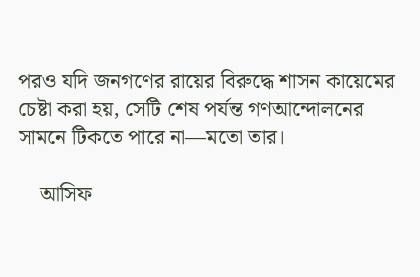পরও যদি জনগণের রায়ের বিরুদ্ধে শাসন কায়েমের চেষ্টা করা হয়, সেটি শেষ পর্যন্ত গণআন্দোলনের সামনে টিকতে পারে না—মতো তার।

    আসিফ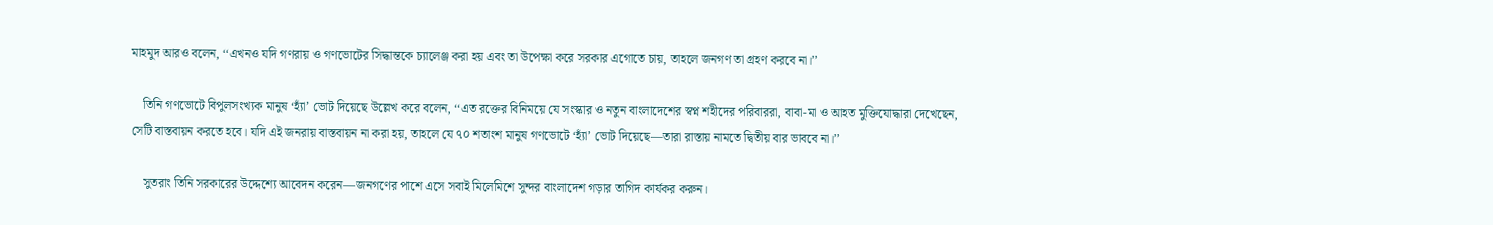মাহমুদ আরও বলেন, ‘‘এখনও যদি গণরায় ও গণভোটের সিদ্ধান্তকে চ্যালেঞ্জ করা হয় এবং তা উপেক্ষা করে সরকার এগোতে চায়, তাহলে জনগণ তা গ্রহণ করবে না।’’

    তিনি গণভোটে বিপুলসংখ্যক মানুষ ‘হ্যাঁ’ ভোট দিয়েছে উল্লেখ করে বলেন, ‘‘এত রক্তের বিনিময়ে যে সংস্কার ও নতুন বাংলাদেশের স্বপ্ন শহীদের পরিবাররা, বাবা-মা ও আহত মুক্তিযোদ্ধারা দেখেছেন, সেটি বাস্তবায়ন করতে হবে। যদি এই জনরায় বাস্তবায়ন না করা হয়, তাহলে যে ৭০ শতাংশ মানুষ গণভোটে ‘হ্যাঁ’ ভোট দিয়েছে—তারা রাস্তায় নামতে দ্বিতীয় বার ভাববে না।’’

    সুতরাং তিনি সরকারের উদ্দেশ্যে আবেদন করেন—জনগণের পাশে এসে সবাই মিলেমিশে সুন্দর বাংলাদেশ গড়ার তাগিদ কার্যকর করুন।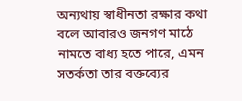অন্যথায় স্বাধীনতা রক্ষার কথা বলে আবারও জনগণ মাঠে নামতে বাধ্য হতে পারে, এমন সতর্কতা তার বক্তব্যের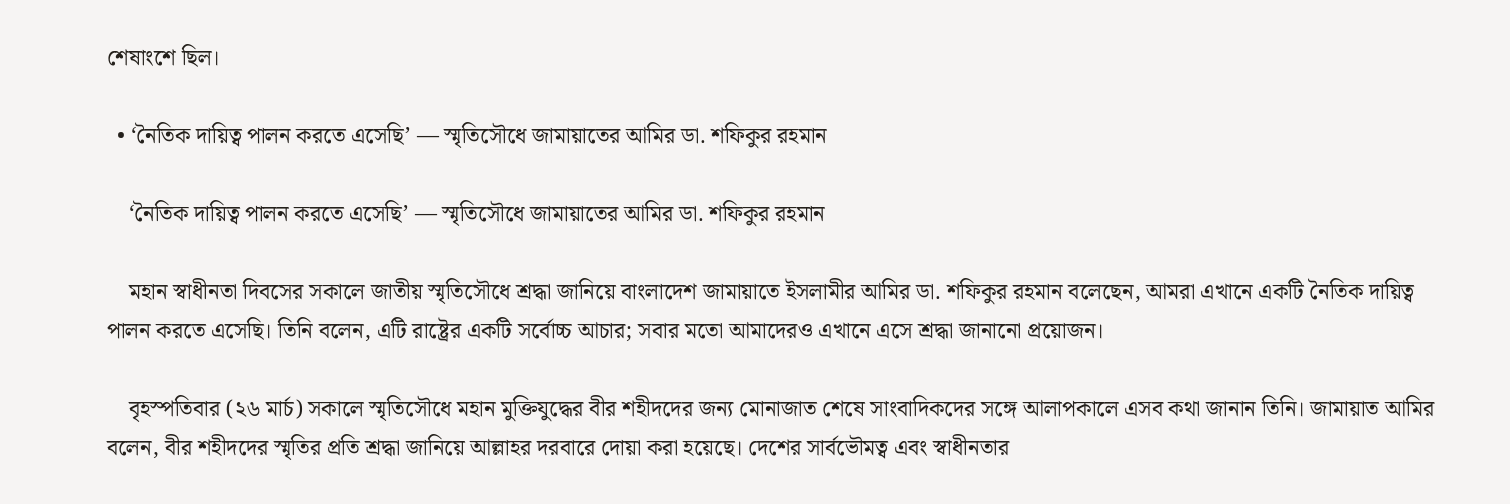শেষাংশে ছিল।

  • ‘নৈতিক দায়িত্ব পালন করতে এসেছি’ — স্মৃতিসৌধে জামায়াতের আমির ডা. শফিকুর রহমান

    ‘নৈতিক দায়িত্ব পালন করতে এসেছি’ — স্মৃতিসৌধে জামায়াতের আমির ডা. শফিকুর রহমান

    মহান স্বাধীনতা দিবসের সকালে জাতীয় স্মৃতিসৌধে শ্রদ্ধা জানিয়ে বাংলাদেশ জামায়াতে ইসলামীর আমির ডা. শফিকুর রহমান বলেছেন, আমরা এখানে একটি নৈতিক দায়িত্ব পালন করতে এসেছি। তিনি বলেন, এটি রাষ্ট্রের একটি সর্বোচ্চ আচার; সবার মতো আমাদেরও এখানে এসে শ্রদ্ধা জানানো প্রয়োজন।

    বৃহস্পতিবার (২৬ মার্চ) সকালে স্মৃতিসৌধে মহান মুক্তিযুদ্ধের বীর শহীদদের জন্য মোনাজাত শেষে সাংবাদিকদের সঙ্গে আলাপকালে এসব কথা জানান তিনি। জামায়াত আমির বলেন, বীর শহীদদের স্মৃতির প্রতি শ্রদ্ধা জানিয়ে আল্লাহর দরবারে দোয়া করা হয়েছে। দেশের সার্বভৌমত্ব এবং স্বাধীনতার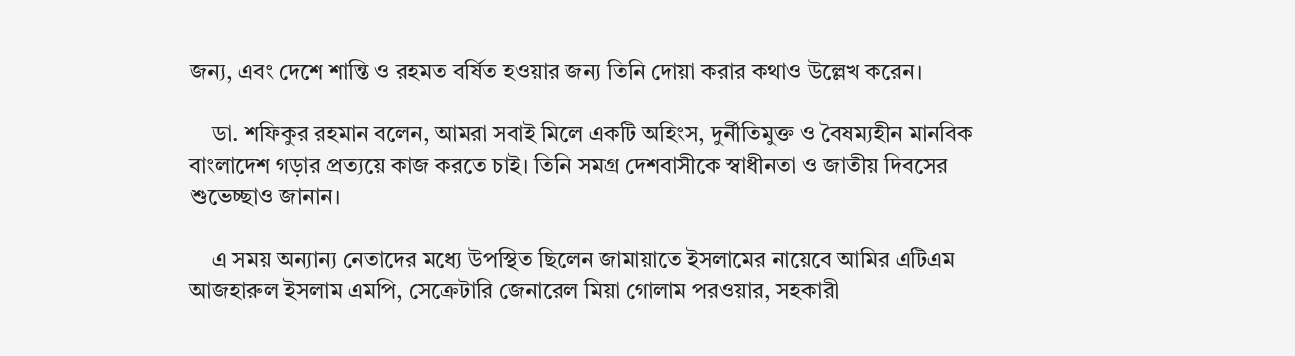জন্য, এবং দেশে শান্তি ও রহমত বর্ষিত হওয়ার জন্য তিনি দোয়া করার কথাও উল্লেখ করেন।

    ডা. শফিকুর রহমান বলেন, আমরা সবাই মিলে একটি অহিংস, দুর্নীতিমুক্ত ও বৈষম্যহীন মানবিক বাংলাদেশ গড়ার প্রত্যয়ে কাজ করতে চাই। তিনি সমগ্র দেশবাসীকে স্বাধীনতা ও জাতীয় দিবসের শুভেচ্ছাও জানান।

    এ সময় অন্যান্য নেতাদের মধ্যে উপস্থিত ছিলেন জামায়াতে ইসলামের নায়েবে আমির এটিএম আজহারুল ইসলাম এমপি, সেক্রেটারি জেনারেল মিয়া গোলাম পরওয়ার, সহকারী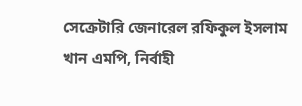সেক্রেটারি জেনারেল রফিকুল ইসলাম খান এমপি, নির্বাহী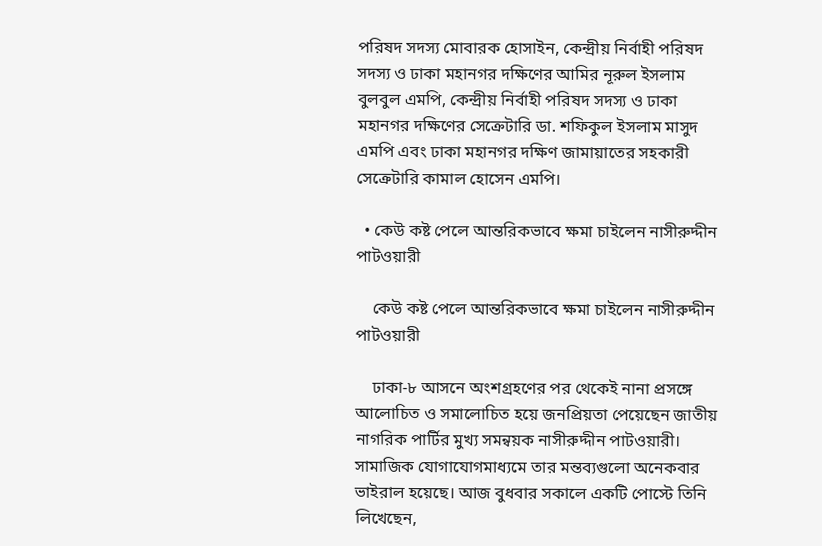পরিষদ সদস্য মোবারক হোসাইন, কেন্দ্রীয় নির্বাহী পরিষদ সদস্য ও ঢাকা মহানগর দক্ষিণের আমির নূরুল ইসলাম বুলবুল এমপি, কেন্দ্রীয় নির্বাহী পরিষদ সদস্য ও ঢাকা মহানগর দক্ষিণের সেক্রেটারি ডা. শফিকুল ইসলাম মাসুদ এমপি এবং ঢাকা মহানগর দক্ষিণ জামায়াতের সহকারী সেক্রেটারি কামাল হোসেন এমপি।

  • কেউ কষ্ট পেলে আন্তরিকভাবে ক্ষমা চাইলেন নাসীরুদ্দীন পাটওয়ারী

    কেউ কষ্ট পেলে আন্তরিকভাবে ক্ষমা চাইলেন নাসীরুদ্দীন পাটওয়ারী

    ঢাকা-৮ আসনে অংশগ্রহণের পর থেকেই নানা প্রসঙ্গে আলোচিত ও সমালোচিত হয়ে জনপ্রিয়তা পেয়েছেন জাতীয় নাগরিক পার্টির মুখ্য সমন্বয়ক নাসীরুদ্দীন পাটওয়ারী। সামাজিক যোগাযোগমাধ্যমে তার মন্তব্যগুলো অনেকবার ভাইরাল হয়েছে। আজ বুধবার সকালে একটি পোস্টে তিনি লিখেছেন,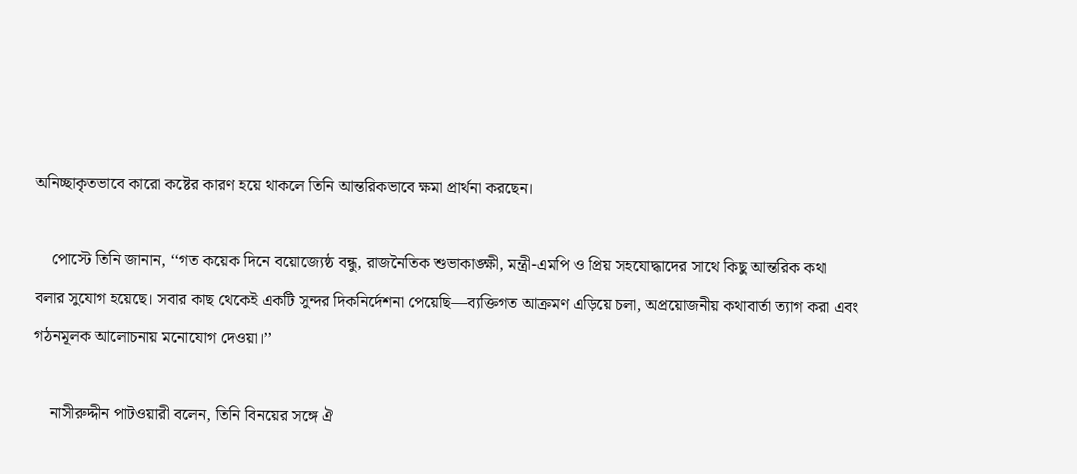অনিচ্ছাকৃতভাবে কারো কষ্টের কারণ হয়ে থাকলে তিনি আন্তরিকভাবে ক্ষমা প্রার্থনা করছেন।

    পোস্টে তিনি জানান, ‘‘গত কয়েক দিনে বয়োজ্যেষ্ঠ বন্ধু, রাজনৈতিক শুভাকাঙ্ক্ষী, মন্ত্রী-এমপি ও প্রিয় সহযোদ্ধাদের সাথে কিছু আন্তরিক কথা বলার সুযোগ হয়েছে। সবার কাছ থেকেই একটি সুন্দর দিকনির্দেশনা পেয়েছি—ব্যক্তিগত আক্রমণ এড়িয়ে চলা, অপ্রয়োজনীয় কথাবার্তা ত্যাগ করা এবং গঠনমূলক আলোচনায় মনোযোগ দেওয়া।’’

    নাসীরুদ্দীন পাটওয়ারী বলেন, তিনি বিনয়ের সঙ্গে ঐ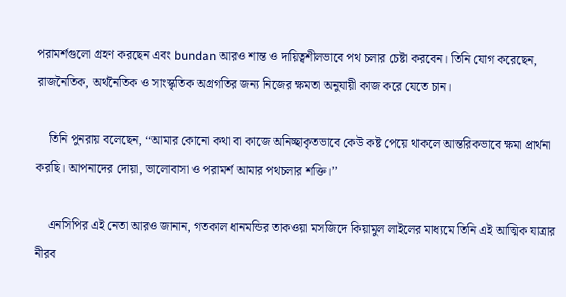পরামর্শগুলো গ্রহণ করছেন এবং bundan আরও শান্ত ও দায়িত্বশীলভাবে পথ চলার চেষ্টা করবেন। তিনি যোগ করেছেন, রাজনৈতিক, অর্থনৈতিক ও সাংস্কৃতিক অগ্রগতির জন্য নিজের ক্ষমতা অনুযায়ী কাজ করে যেতে চান।

    তিনি পুনরায় বলেছেন, ‘‘আমার কোনো কথা বা কাজে অনিচ্ছাকৃতভাবে কেউ কষ্ট পেয়ে থাকলে আন্তরিকভাবে ক্ষমা প্রার্থনা করছি। আপনাদের দোয়া, ভালোবাসা ও পরামর্শ আমার পথচলার শক্তি।’’

    এনসিপির এই নেতা আরও জানান, গতকাল ধানমন্ডির তাকওয়া মসজিদে কিয়ামুল লাইলের মাধ্যমে তিনি এই আত্মিক যাত্রার নীরব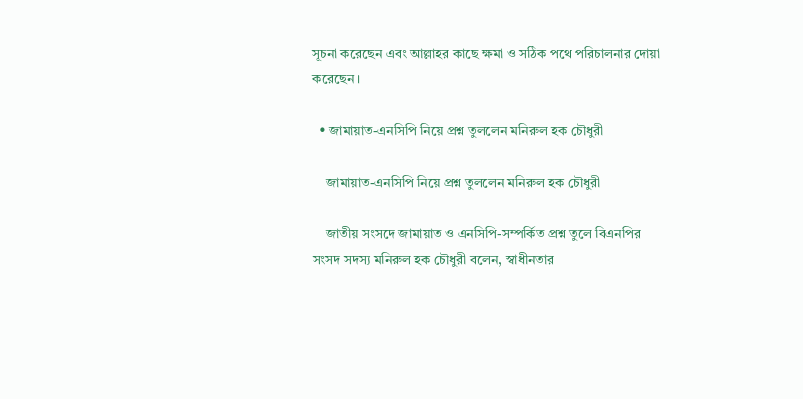সূচনা করেছেন এবং আল্লাহর কাছে ক্ষমা ও সঠিক পথে পরিচালনার দোয়া করেছেন।

  • জামায়াত-এনসিপি নিয়ে প্রশ্ন তুললেন মনিরুল হক চৌধুরী

    জামায়াত-এনসিপি নিয়ে প্রশ্ন তুললেন মনিরুল হক চৌধুরী

    জাতীয় সংসদে জামায়াত ও এনসিপি-সম্পর্কিত প্রশ্ন তুলে বিএনপির সংসদ সদস্য মনিরুল হক চৌধুরী বলেন, স্বাধীনতার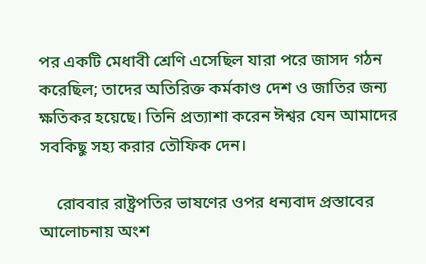পর একটি মেধাবী শ্রেণি এসেছিল যারা পরে জাসদ গঠন করেছিল; তাদের অতিরিক্ত কর্মকাণ্ড দেশ ও জাতির জন্য ক্ষতিকর হয়েছে। তিনি প্রত্যাশা করেন ঈশ্বর যেন আমাদের সবকিছু সহ্য করার তৌফিক দেন।

    রোববার রাষ্ট্রপতির ভাষণের ওপর ধন্যবাদ প্রস্তাবের আলোচনায় অংশ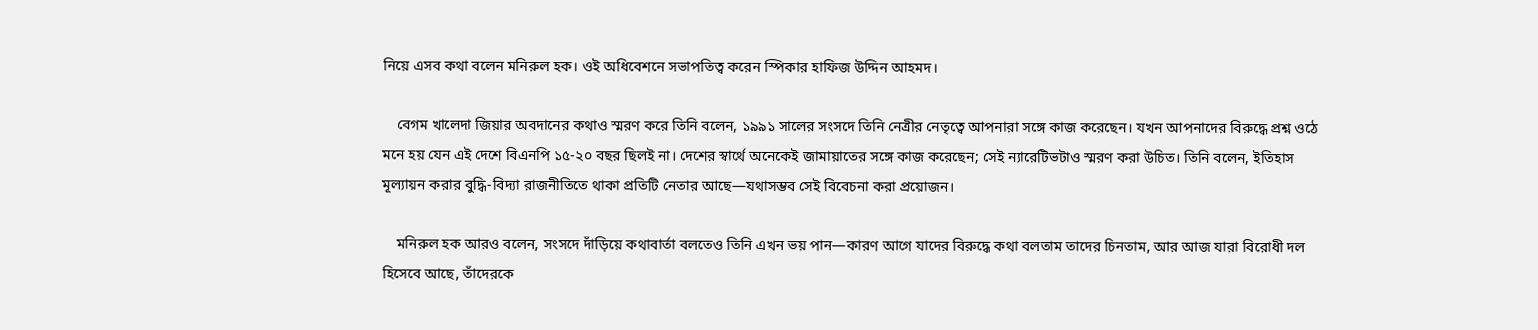নিয়ে এসব কথা বলেন মনিরুল হক। ওই অধিবেশনে সভাপতিত্ব করেন স্পিকার হাফিজ উদ্দিন আহমদ।

    বেগম খালেদা জিয়ার অবদানের কথাও স্মরণ করে তিনি বলেন, ১৯৯১ সালের সংসদে তিনি নেত্রীর নেতৃত্বে আপনারা সঙ্গে কাজ করেছেন। যখন আপনাদের বিরুদ্ধে প্রশ্ন ওঠে মনে হয় যেন এই দেশে বিএনপি ১৫-২০ বছর ছিলই না। দেশের স্বার্থে অনেকেই জামায়াতের সঙ্গে কাজ করেছেন; সেই ন্যারেটিভটাও স্মরণ করা উচিত। তিনি বলেন, ইতিহাস মূল্যায়ন করার বুদ্ধি-বিদ্যা রাজনীতিতে থাকা প্রতিটি নেতার আছে—যথাসম্ভব সেই বিবেচনা করা প্রয়োজন।

    মনিরুল হক আরও বলেন, সংসদে দাঁড়িয়ে কথাবার্তা বলতেও তিনি এখন ভয় পান—কারণ আগে যাদের বিরুদ্ধে কথা বলতাম তাদের চিনতাম, আর আজ যারা বিরোধী দল হিসেবে আছে, তাঁদেরকে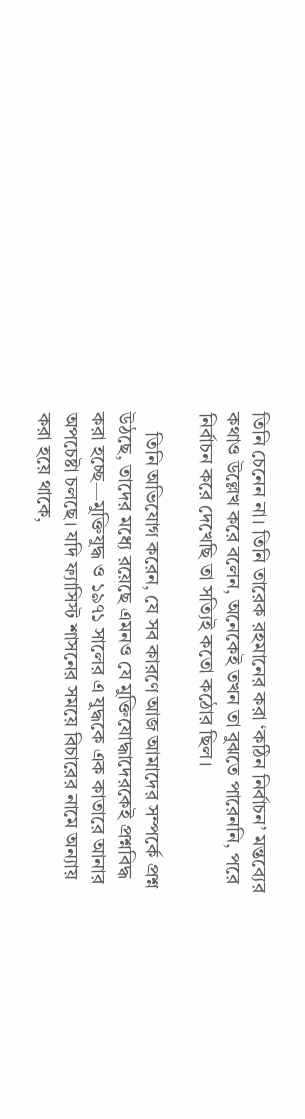তিনি চেনেন না। তিনি তারেক রহমানের করা ‘কঠিন নির্বাচন’ মন্তব্যের কথাও উল্লেখ করে বলেন, অনেকেই তখন তা বুঝতে পারেননি, পরে নির্বাচন করে দেখেছি তা সত্যিই কতো কঠোর ছিল।

    তিনি অভিযোগ করেন, যে সব কারণে আজ আমাদের সম্পর্কে প্রশ্ন উঠছে, তাদের মধ্যে রয়েছে এমনও যে মুক্তিযোদ্ধাদেরকেই প্রশ্নবিদ্ধ করা হচ্ছে—মুক্তিযুদ্ধ ও ১৯৭১ সালের এ যুদ্ধকে এক কাতারে আনার অপচেষ্টা চলছে। যদি ফ্যাসিস্ট শাসনের সময়ে বিচারের নামে অন্যায় করা হয়ে থাকে,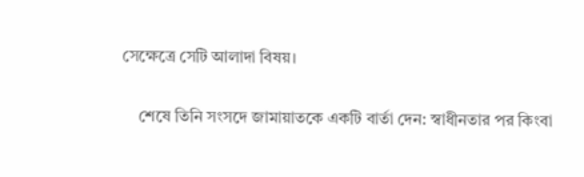সেক্ষেত্রে সেটি আলাদা বিষয়।

    শেষে তিনি সংসদে জামায়াতকে একটি বার্তা দেন: স্বাধীনতার পর কিংবা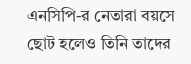এনসিপি-র নেতারা বয়সে ছোট হলেও তিনি তাদের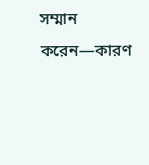সম্মান করেন—কারণ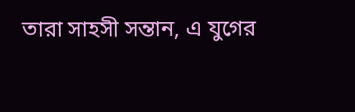তারা সাহসী সন্তান, এ যুগের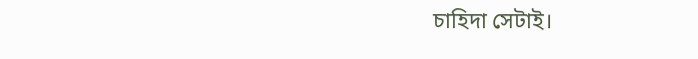চাহিদা সেটাই।